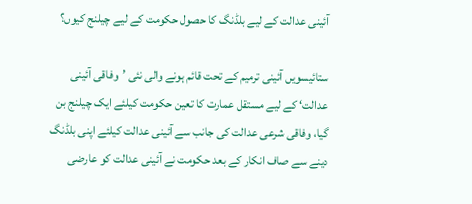آئینی عدالت کے لیے بلڈنگ کا حصول حکومت کے لیے چیلنج کیوں؟

ستائیسویں آئینی ترمیم کے تحت قائم ہونے والی نئی ’وفاقی آئینی عدالت‘ کے لیے مستقل عمارت کا تعین حکومت کیلئے ایک چیلنج بن گیا، وفاقی شرعی عدالت کی جانب سے آئینی عدالت کیلئے اپنی بلڈنگ دینے سے صاف انکار کے بعد حکومت نے آئینی عدالت کو عارضی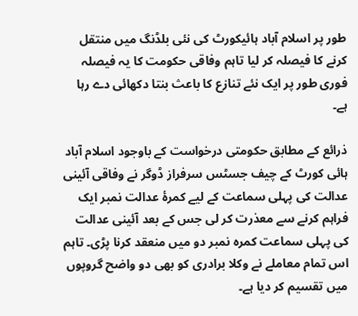طور پر اسلام آباد ہائیکورٹ کی نئی بلڈنگ میں منتقل کرنے کا فیصلہ کر لیا تاہم وفاقی حکومت کا یہ فیصلہ  فوری طور پر ایک نئے تنازع کا باعث بنتا دکھائی دے رہا ہے۔

ذرائع کے مطابق حکومتی درخواست کے باوجود اسلام آباد ہائی کورٹ کے چیف جسٹس سرفراز ڈوگر نے وفاقی آئینی عدالت کی پہلی سماعت کے لیے کمرۂ عدالت نمبر ایک فراہم کرنے سے معذرت کر لی جس کے بعد آئینی عدالت کی پہلی سماعت کمرہ نمبر دو میں منعقد کرنا پڑی۔ تاہم اس تمام معاملے نے وکلا برادری کو بھی دو واضح گروپوں میں تقسیم کر دیا ہے۔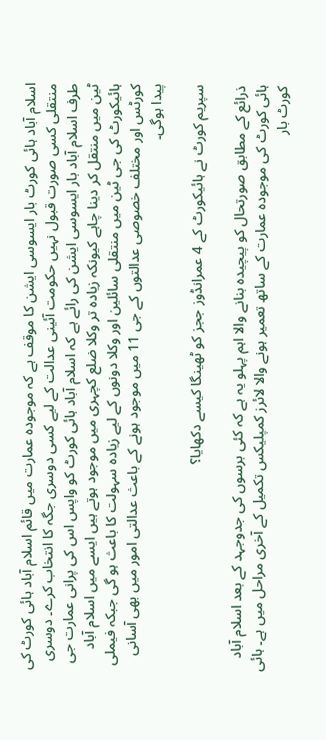اسلام آباد ہائی کورٹ بار ایسوسی ایشن کا موقف ہے کہ موجودہ عمارت میں قائم اسلام آباد ہائی کورٹ کی منتقلی کسی صورت قبول نہیں حکومت آئینی عدالت کے لیے کسی دوسری جگہ کا انتخاب کرے۔ دوسری طرف اسلام آباد بار ایسوسی ایشن کی رائے ہے کہ اسلام آباد ہائی کورٹ کو واپس اس کی پرانی عمارت جی ٹین میں منتقل کر دینا چاہے کیونکہ زیادہ تر وکلا ضلع کچہری میں موجود ہوتے ہیں ایسے میں اسلام آباد ہائیکورٹ کی جی ٹین میں منتقلی سائلین اور وکلا دونوں کے لیے زیادہ سہولت کا باعث ہو گی جبکہ فیملی کورٹس اور مختلف خصوصی عدالتوں کے جی 11 میں موجود ہونے کے باعث عدالتی امور میں بھی آسانی پیدا ہوگی۔

سپریم کورٹ نے ہائیکورٹ کے 4 عمرانڈوز ججز کو ٹھینگا کیسے دکھایا؟

ذرائع کے مطابق صورتحال کو پیچیدہ بنانے والا اہم پہلو یہ ہے کہ کئی برسوں کی جدوجہد کے بعد اسلام آباد ہائی کورٹ کی موجودہ عمارت کے ساتھ تعمیر ہونے والا لائرز کمپلیکس تکمیل کے آخری مراحل میں ہے۔ ہائی کورٹ بار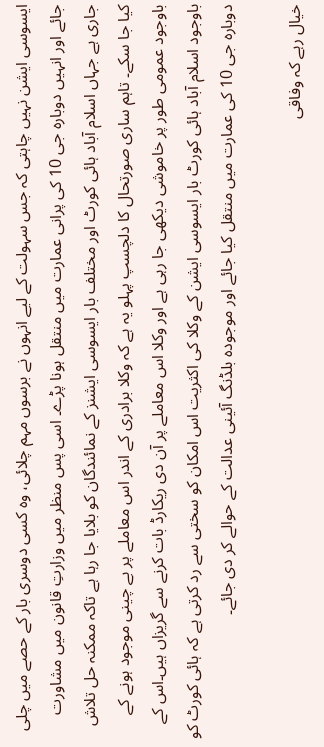ایسوسی ایشن نہیں چاہتی کہ جس سہولت کے لیے انہوں نے برسوں مہم چلائی، وہ کسی دوسری بار کے حصے میں چلی جائے اور انہیں دوبارہ جی 10 کی پرانی عمارت میں منتقل ہونا پڑے۔ اسی پس منظر میں وزارتِ قانون میں مشاورت جاری ہے جہاں اسلام آباد ہائی کورٹ اور مختلف بار ایسوسی ایشنز کے نمائندگان کو بلایا جا رہا ہے تاکہ ممکنہ حل تلاش کیا جا سکے۔ تاہم ساری صورتحال کا دلچسپ پہلو یہ ہے کہ وکلا برادری کے اندر اس معاملے پر بے چینی موجود ہونے کے باوجود عمومی طور پر خاموشی دیکھی جا رہی ہے اور وکلا اس معاملے پر آن دی ریکارڈ بات کرنے سے گریزاں ہیں۔اس کے باوجود اسلام آباد ہائی کورٹ بار ایسوسی ایشن کے وکلا کی اکثریت اس امکان کو سختی سے رد کرتی ہے کہ ہائی کورٹ کو دوبارہ جی 10 کی عمارت میں منتقل کیا جائے اور موجودہ بلڈنگ آئینی عدالت کے حوالے کر دی جائے۔

خیال رہے کہ وفاقی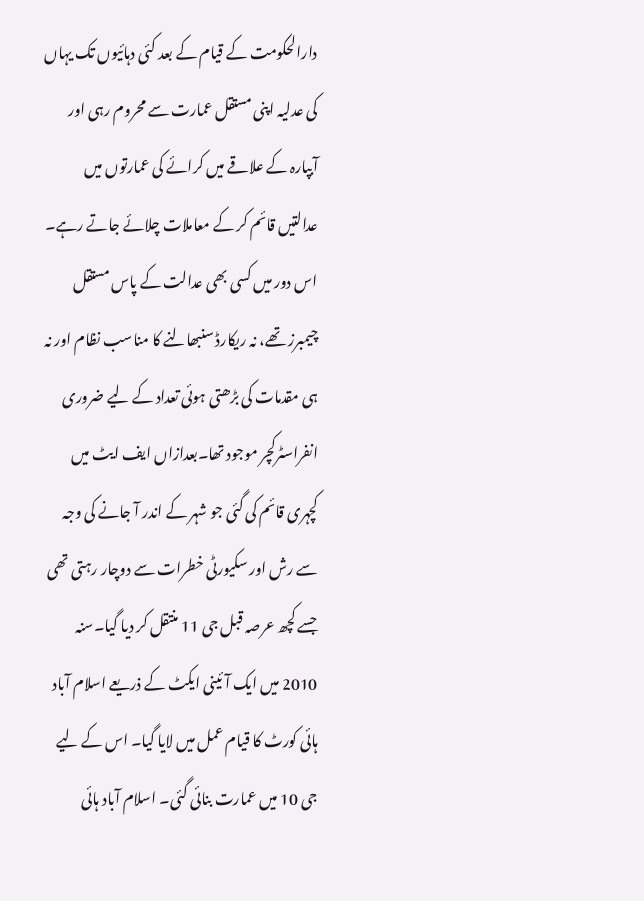دارالحکومت کے قیام کے بعد کئی دہائیوں تک یہاں کی عدلیہ اپنی مستقل عمارت سے محروم رہی اور آبپارہ کے علاقے میں کرائے کی عمارتوں میں عدالتیں قائم کر کے معاملات چلائے جاتے رہے۔ اس دور میں کسی بھی عدالت کے پاس مستقل چیمبرز تھے، نہ ریکارڈ سنبھالنے کا مناسب نظام اور نہ ہی مقدمات کی بڑھتی ہوئی تعداد کے لیے ضروری انفراسٹرکچر موجود تھا۔بعدازاں ایف ایٹ میں کچہری قائم کی گئی جو شہر کے اندر آ جانے کی وجہ سے رش اور سکیورٹی خطرات سے دوچار رہتی تھی جسے کچھ عرصہ قبل جی 11 منتقل کر دیا گیا۔سنہ 2010 میں ایک آئینی ایکٹ کے ذریعے اسلام آباد ہائی کورٹ کا قیام عمل میں لایا گیا۔ اس کے لیے جی 10 میں عمارت بنائی گئی۔ اسلام آباد ہائی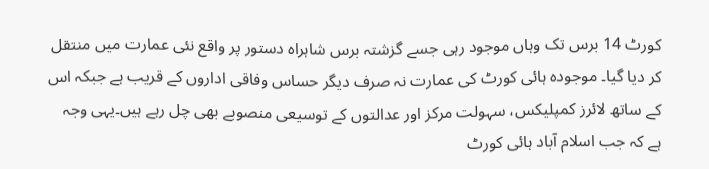کورٹ 14 برس تک وہاں موجود رہی جسے گزشتہ برس شاہراہ دستور پر واقع نئی عمارت میں منتقل کر دیا گیا۔ موجودہ ہائی کورٹ کی عمارت نہ صرف دیگر حساس وفاقی اداروں کے قریب ہے جبکہ اس کے ساتھ لائرز کمپلیکس، سہولت مرکز اور عدالتوں کے توسیعی منصوبے بھی چل رہے ہیں۔یہی وجہ ہے کہ جب اسلام آباد ہائی کورٹ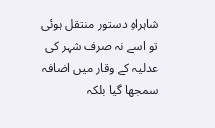شاہراہِ دستور منتقل ہوئی تو اسے نہ صرف شہر کی عدلیہ کے وقار میں اضافہ سمجھا گیا بلکہ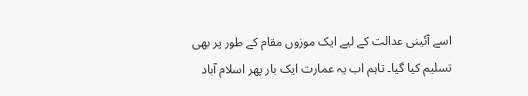اسے آئینی عدالت کے لیے ایک موزوں مقام کے طور پر بھی تسلیم کیا گیا۔ تاہم اب یہ عمارت ایک بار پھر اسلام آباد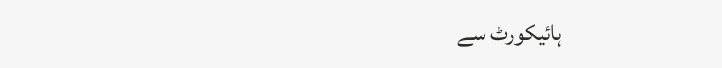ہائیکورٹ سے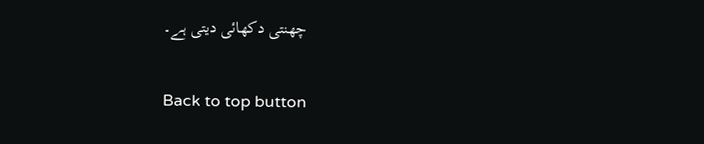چھنتی دکھائی دیتی ہے۔

Back to top button